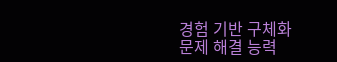경험 기반 구체화
문제 해결 능력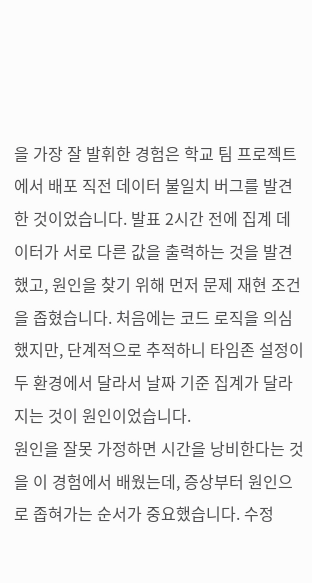을 가장 잘 발휘한 경험은 학교 팀 프로젝트에서 배포 직전 데이터 불일치 버그를 발견한 것이었습니다. 발표 2시간 전에 집계 데이터가 서로 다른 값을 출력하는 것을 발견했고, 원인을 찾기 위해 먼저 문제 재현 조건을 좁혔습니다. 처음에는 코드 로직을 의심했지만, 단계적으로 추적하니 타임존 설정이 두 환경에서 달라서 날짜 기준 집계가 달라지는 것이 원인이었습니다.
원인을 잘못 가정하면 시간을 낭비한다는 것을 이 경험에서 배웠는데, 증상부터 원인으로 좁혀가는 순서가 중요했습니다. 수정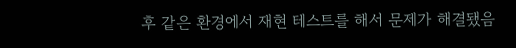후 같은 환경에서 재현 테스트를 해서 문제가 해결됐음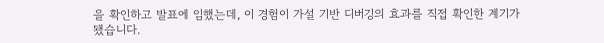을 확인하고 발표에 임했는데, 이 경험이 가설 기반 디버깅의 효과를 직접 확인한 계기가 됐습니다.